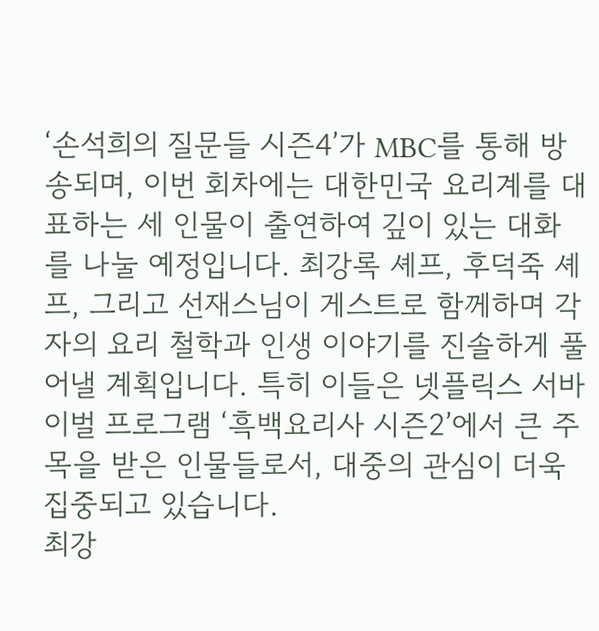‘손석희의 질문들 시즌4’가 MBC를 통해 방송되며, 이번 회차에는 대한민국 요리계를 대표하는 세 인물이 출연하여 깊이 있는 대화를 나눌 예정입니다. 최강록 셰프, 후덕죽 셰프, 그리고 선재스님이 게스트로 함께하며 각자의 요리 철학과 인생 이야기를 진솔하게 풀어낼 계획입니다. 특히 이들은 넷플릭스 서바이벌 프로그램 ‘흑백요리사 시즌2’에서 큰 주목을 받은 인물들로서, 대중의 관심이 더욱 집중되고 있습니다.
최강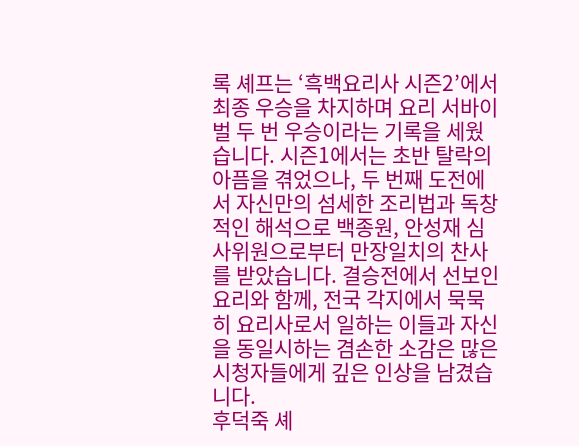록 셰프는 ‘흑백요리사 시즌2’에서 최종 우승을 차지하며 요리 서바이벌 두 번 우승이라는 기록을 세웠습니다. 시즌1에서는 초반 탈락의 아픔을 겪었으나, 두 번째 도전에서 자신만의 섬세한 조리법과 독창적인 해석으로 백종원, 안성재 심사위원으로부터 만장일치의 찬사를 받았습니다. 결승전에서 선보인 요리와 함께, 전국 각지에서 묵묵히 요리사로서 일하는 이들과 자신을 동일시하는 겸손한 소감은 많은 시청자들에게 깊은 인상을 남겼습니다.
후덕죽 셰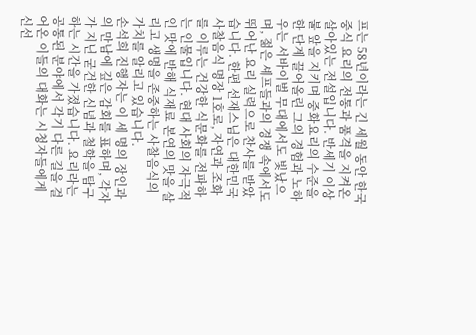프는 58년이라는 긴 세월 동안 한국 중식 요리의 전통과 품격을 지켜온 살아있는 전설입니다. 반세기 이상 불 앞을 지키며 중화요리의 수준을 한 단계 끌어올린 그의 경험과 노하우는 서바이벌 무대에서도 빛났으며, 젊은 셰프들과의 경쟁 속에서도 뛰어난 요리 실력으로 찬사를 받았습니다. 한편 선재스님은 대한민국 사찰음식 명장 1호로, 자연과 조화를 이루는 건강한 식문화를 전파하는 인물입니다. 현대 사회의 자극적인 맛에 반해 식재료 본연의 맛을 살리고 생명을 존중하는 사찰음식의 가치를 알리고 있습니다.
손석희 진행자는 이 세 명의 장인과의 만남에 깊은 감회를 표하며, 각자가 지닌 굳건한 신념과 철학을 탐구하는 시간을 가졌습니다. 요리라는 공통된 분야에서 각기 다른 길을 걸어온 이들의 대화는 시청자들에게 신선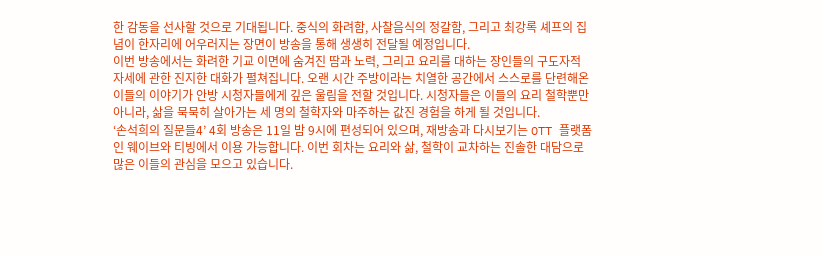한 감동을 선사할 것으로 기대됩니다. 중식의 화려함, 사찰음식의 정갈함, 그리고 최강록 셰프의 집념이 한자리에 어우러지는 장면이 방송을 통해 생생히 전달될 예정입니다.
이번 방송에서는 화려한 기교 이면에 숨겨진 땀과 노력, 그리고 요리를 대하는 장인들의 구도자적 자세에 관한 진지한 대화가 펼쳐집니다. 오랜 시간 주방이라는 치열한 공간에서 스스로를 단련해온 이들의 이야기가 안방 시청자들에게 깊은 울림을 전할 것입니다. 시청자들은 이들의 요리 철학뿐만 아니라, 삶을 묵묵히 살아가는 세 명의 철학자와 마주하는 값진 경험을 하게 될 것입니다.
‘손석희의 질문들4’ 4회 방송은 11일 밤 9시에 편성되어 있으며, 재방송과 다시보기는 OTT 플랫폼인 웨이브와 티빙에서 이용 가능합니다. 이번 회차는 요리와 삶, 철학이 교차하는 진솔한 대담으로 많은 이들의 관심을 모으고 있습니다.